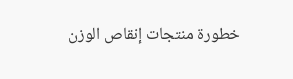خطورة منتجات إنقاص الوزن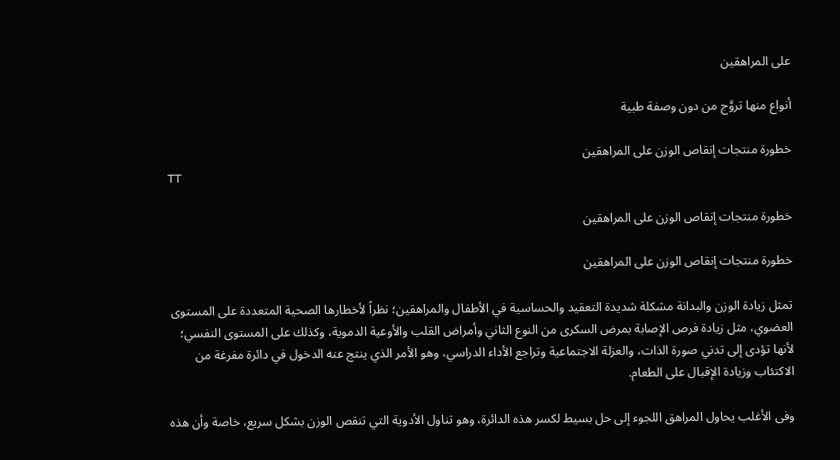على المراهقين

أنواع منها تروَّج من دون وصفة طبية

خطورة منتجات إنقاص الوزن على المراهقين
TT

خطورة منتجات إنقاص الوزن على المراهقين

خطورة منتجات إنقاص الوزن على المراهقين

تمثل زيادة الوزن والبدانة مشكلة شديدة التعقيد والحساسية في الأطفال والمراهقين؛ نظراً لأخطارها الصحية المتعددة على المستوى العضوي، مثل زيادة فرص الإصابة بمرض السكرى من النوع الثاني وأمراض القلب والأوعية الدموية، وكذلك على المستوى النفسي؛ لأنها تؤدى إلى تدني صورة الذات، والعزلة الاجتماعية وتراجع الأداء الدراسي، وهو الأمر الذي ينتج عنه الدخول في دائرة مفرغة من الاكتئاب وزيادة الإقبال على الطعام.

وفى الأغلب يحاول المراهق اللجوء إلى حل بسيط لكسر هذه الدائرة، وهو تناول الأدوية التي تنقص الوزن بشكل سريع، خاصة وأن هذه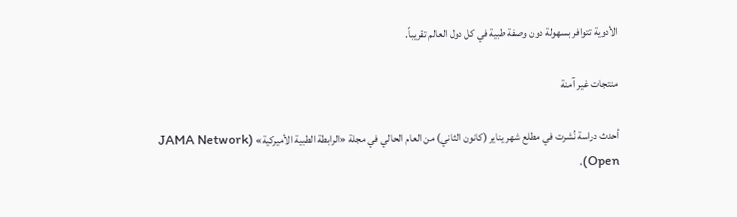الأدوية تتوافر بسهولة دون وصفة طبية في كل دول العالم تقريباً.

منتجات غير آمنة

أحدث دراسة نُشرت في مطلع شهر يناير (كانون الثاني) من العام الحالي في مجلة «الرابطة الطبية الأميركية» (JAMA Network Open)،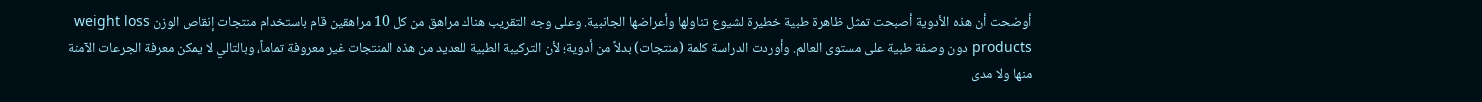أوضحت أن هذه الأدوية أصبحت تمثل ظاهرة طبية خطيرة لشيوع تناولها وأعراضها الجانبية. وعلى وجه التقريب هناك مراهق من كل 10 مراهقين قام باستخدام منتجات إنقاص الوزن weight loss products دون وصفة طبية على مستوى العالم. وأوردت الدراسة كلمة (منتجات) بدلاً من أدوية؛ لأن التركيبة الطبية للعديد من هذه المنتجات غير معروفة تماماً، وبالتالي لا يمكن معرفة الجرعات الآمنة منها ولا مدى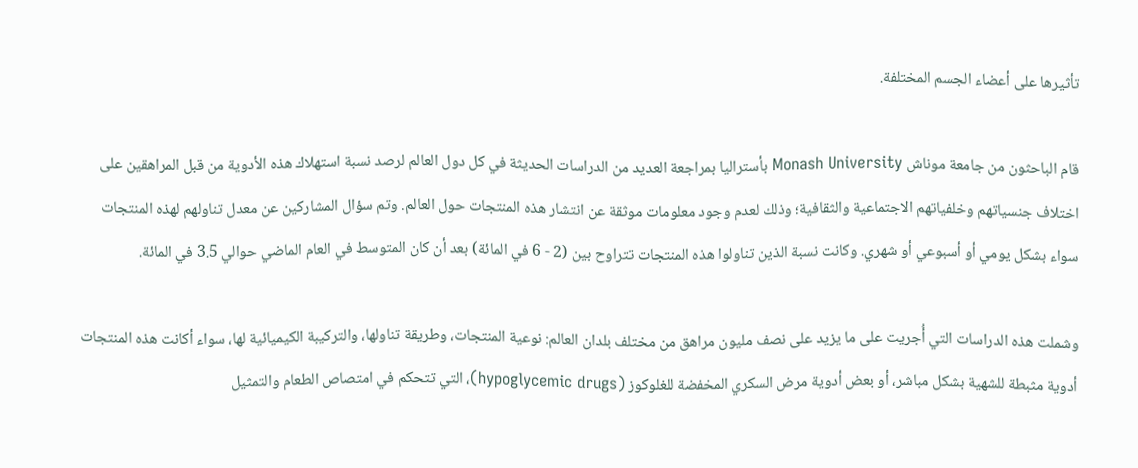تأثيرها على أعضاء الجسم المختلفة.

قام الباحثون من جامعة موناش Monash University بأستراليا بمراجعة العديد من الدراسات الحديثة في كل دول العالم لرصد نسبة استهلاك هذه الأدوية من قبل المراهقين على اختلاف جنسياتهم وخلفياتهم الاجتماعية والثقافية؛ وذلك لعدم وجود معلومات موثقة عن انتشار هذه المنتجات حول العالم. وتم سؤال المشاركين عن معدل تناولهم لهذه المنتجات سواء بشكل يومي أو أسبوعي أو شهري. وكانت نسبة الذين تناولوا هذه المنتجات تتراوح بين (2 - 6 في المائة) بعد أن كان المتوسط في العام الماضي حوالي 3.5 في المائة.

وشملت هذه الدراسات التي أُجريت على ما يزيد على نصف مليون مراهق من مختلف بلدان العالم: نوعية المنتجات، وطريقة تناولها، والتركيبة الكيميائية لها، سواء أكانت هذه المنتجات أدوية مثبطة للشهية بشكل مباشر، أو بعض أدوية مرض السكري المخفضة للغلوكوز (hypoglycemic drugs)، التي تتحكم في امتصاص الطعام والتمثيل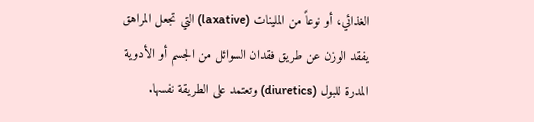الغذائي، أو نوعاً من الملينات (laxative) التي تجعل المراهق يفقد الوزن عن طريق فقدان السوائل من الجسم أو الأدوية المدرة للبول (diuretics) وتعتمد على الطريقة نفسها.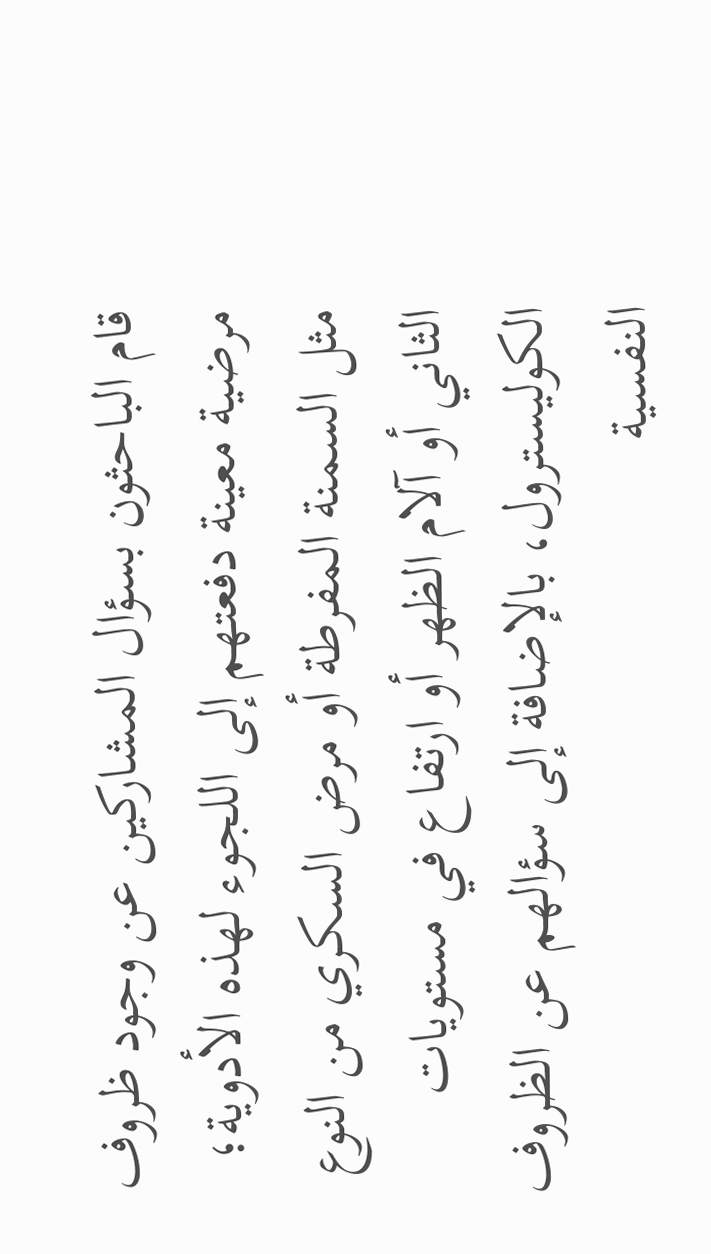قام الباحثون بسؤال المشاركين عن وجود ظروف مرضية معينة دفعتهم إلى اللجوء لهذه الأدوية؛ مثل السمنة المفرطة أو مرض السكري من النوع الثاني أو آلام الظهر أو ارتفاع في مستويات الكوليسترول، بالإضافة إلى سؤالهم عن الظروف النفسية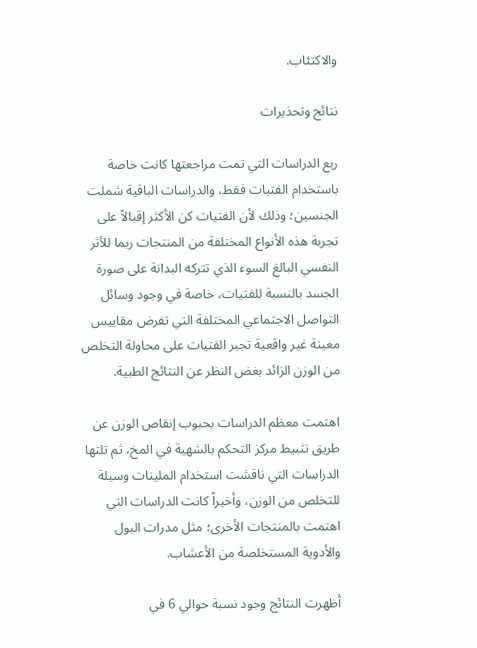والاكتئاب.

نتائج وتحذيرات

ربع الدراسات التي تمت مراجعتها كانت خاصة باستخدام الفتيات فقط، والدراسات الباقية شملت الجنسين؛ وذلك لأن الفتيات كن الأكثر إقبالاً على تجربة هذه الأنواع المختلفة من المنتجات ربما للأثر النفسي البالغ السوء الذي تتركه البدانة على صورة الجسد بالنسبة للفتيات، خاصة في وجود وسائل التواصل الاجتماعي المختلفة التي تفرض مقاييس معينة غير واقعية تجبر الفتيات على محاولة التخلص من الوزن الزائد بغض النظر عن النتائج الطبية.

اهتمت معظم الدراسات بحبوب إنقاص الوزن عن طريق تثبيط مركز التحكم بالشهية في المخ، ثم تلتها الدراسات التي ناقشت استخدام الملينات وسيلة للتخلص من الوزن، وأخيراً كانت الدراسات التي اهتمت بالمنتجات الأخرى؛ مثل مدرات البول والأدوية المستخلصة من الأعشاب.

أظهرت النتائج وجود نسبة حوالي 6 في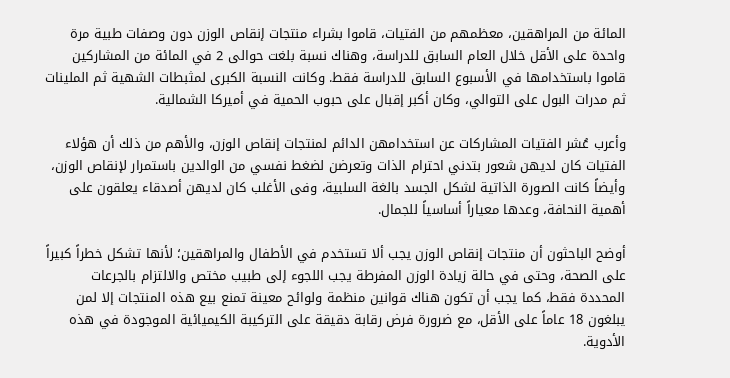المائة من المراهقين، معظمهم من الفتيات، قاموا بشراء منتجات إنقاص الوزن دون وصفات طبية مرة واحدة على الأقل خلال العام السابق للدراسة، وهناك نسبة بلغت حوالى 2 في المائة من المشاركين قاموا باستخدامها في الأسبوع السابق للدراسة فقط. وكانت النسبة الكبرى لمثبطات الشهية ثم الملينات ثم مدرات البول على التوالي، وكان أكبر إقبال على حبوب الحمية في أميركا الشمالية.

وأعرب عُشر الفتيات المشاركات عن استخدامهن الدائم لمنتجات إنقاص الوزن، والأهم من ذلك أن هؤلاء الفتيات كان لديهن شعور بتدني احترام الذات وتعرضن لضغط نفسي من الوالدين باستمرار لإنقاص الوزن، وأيضاً كانت الصورة الذاتية لشكل الجسد بالغة السلبية، وفى الأغلب كان لديهن أصدقاء يعلقون على أهمية النحافة، وعدها معياراً أساسياً للجمال.

أوضح الباحثون أن منتجات إنقاص الوزن يجب ألا تستخدم في الأطفال والمراهقين؛ لأنها تشكل خطراً كبيراً على الصحة، وحتى في حالة زيادة الوزن المفرطة يجب اللجوء إلى طبيب مختص والالتزام بالجرعات المحددة فقط، كما يجب أن تكون هناك قوانين منظمة ولوائح معينة تمنع بيع هذه المنتجات إلا لمن يبلغون 18 عاماً على الأقل، مع ضرورة فرض رقابة دقيقة على التركيبة الكيميائية الموجودة في هذه الأدوية.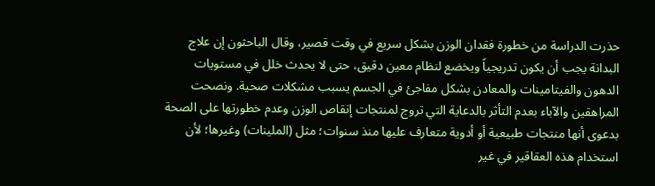حذرت الدراسة من خطورة فقدان الوزن بشكل سريع في وقت قصير، وقال الباحثون إن علاج البدانة يجب أن يكون تدريجياً ويخضع لنظام معين دقيق، حتى لا يحدث خلل في مستويات الدهون والفيتامينات والمعادن بشكل مفاجئ في الجسم يسبب مشكلات صحية. ونصحت المراهقين والآباء بعدم التأثر بالدعاية التي تروج لمنتجات إنقاص الوزن وعدم خطورتها على الصحة بدعوى أنها منتجات طبيعية أو أدوية متعارف عليها منذ سنوات؛ مثل (الملينات) وغيرها؛ لأن استخدام هذه العقاقير في غير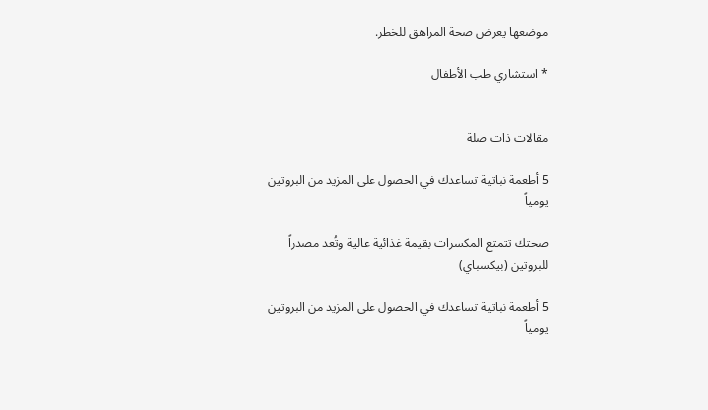موضعها يعرض صحة المراهق للخطر.

* استشاري طب الأطفال


مقالات ذات صلة

5 أطعمة نباتية تساعدك في الحصول على المزيد من البروتين يومياً

صحتك تتمتع المكسرات بقيمة غذائية عالية وتُعد مصدراً للبروتين (بيكسباي)

5 أطعمة نباتية تساعدك في الحصول على المزيد من البروتين يومياً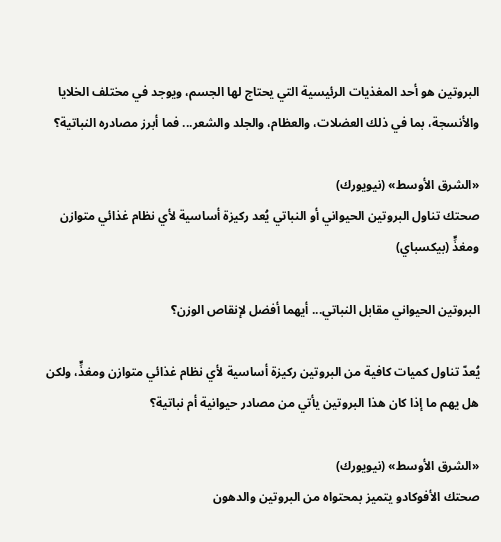البروتين هو أحد المغذيات الرئيسية التي يحتاج لها الجسم، ويوجد في مختلف الخلايا والأنسجة، بما في ذلك العضلات، والعظام، والجلد والشعر... فما أبرز مصادره النباتية؟

«الشرق الأوسط» (نيويورك)
صحتك تناول البروتين الحيواني أو النباتي يُعد ركيزة أساسية لأي نظام غذائي متوازن ومغذٍّ (بيكسباي)

البروتين الحيواني مقابل النباتي... أيهما أفضل لإنقاص الوزن؟

يُعدّ تناول كميات كافية من البروتين ركيزة أساسية لأي نظام غذائي متوازن ومغذٍّ، ولكن هل يهم ما إذا كان هذا البروتين يأتي من مصادر حيوانية أم نباتية؟

«الشرق الأوسط» (نيويورك)
صحتك الأفوكادو يتميز بمحتواه من البروتين والدهون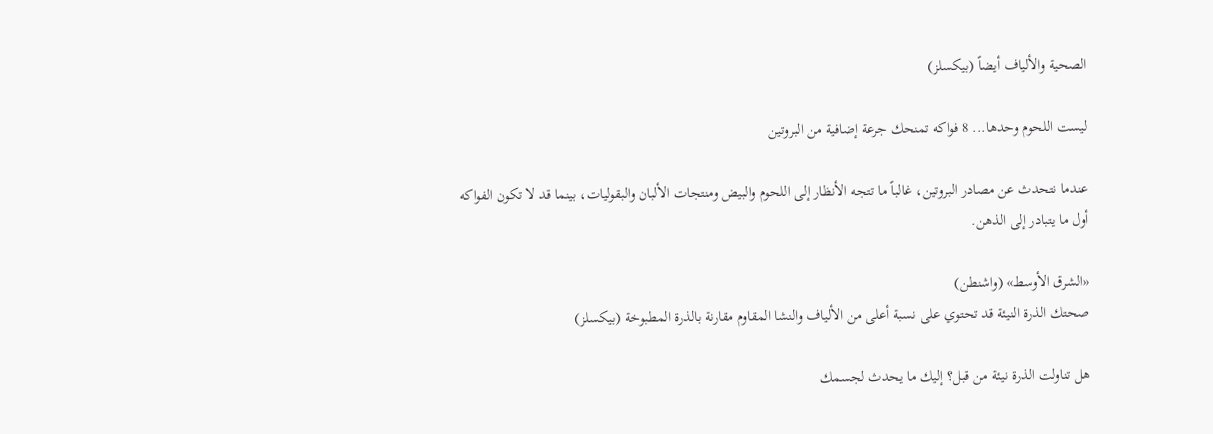الصحية والألياف أيضاً (بيكسلز)

ليست اللحوم وحدها... 8 فواكه تمنحك جرعة إضافية من البروتين

عندما نتحدث عن مصادر البروتين، غالباً ما تتجه الأنظار إلى اللحوم والبيض ومنتجات الألبان والبقوليات، بينما قد لا تكون الفواكه أول ما يتبادر إلى الذهن.

«الشرق الأوسط» (واشنطن)
صحتك الذرة النيئة قد تحتوي على نسبة أعلى من الألياف والنشا المقاوم مقارنة بالذرة المطبوخة (بيكسلز)

هل تناولت الذرة نيئة من قبل؟ إليك ما يحدث لجسمك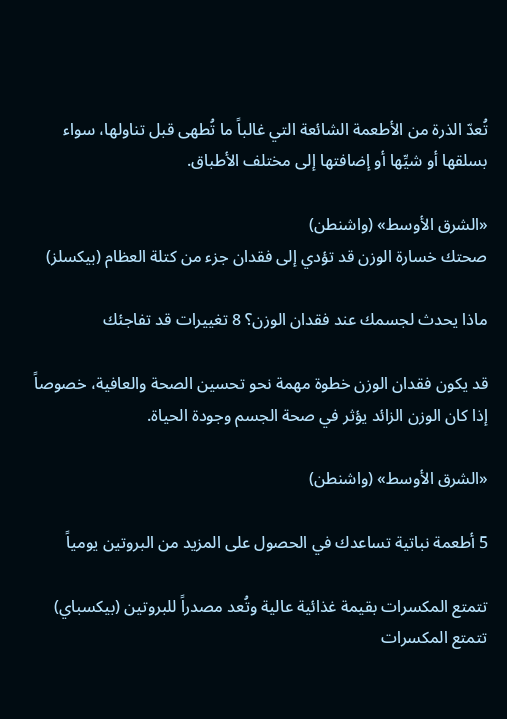تُعدّ الذرة من الأطعمة الشائعة التي غالباً ما تُطهى قبل تناولها، سواء بسلقها أو شيِّها أو إضافتها إلى مختلف الأطباق.

«الشرق الأوسط» (واشنطن)
صحتك خسارة الوزن قد تؤدي إلى فقدان جزء من كتلة العظام (بيكسلز)

ماذا يحدث لجسمك عند فقدان الوزن؟ 8 تغييرات قد تفاجئك

قد يكون فقدان الوزن خطوة مهمة نحو تحسين الصحة والعافية، خصوصاً إذا كان الوزن الزائد يؤثر في صحة الجسم وجودة الحياة.

«الشرق الأوسط» (واشنطن)

5 أطعمة نباتية تساعدك في الحصول على المزيد من البروتين يومياً

تتمتع المكسرات بقيمة غذائية عالية وتُعد مصدراً للبروتين (بيكسباي)
تتمتع المكسرات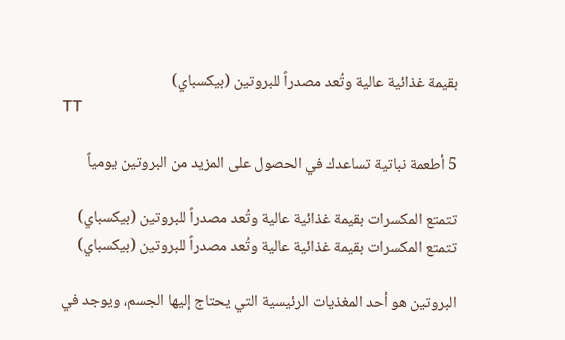بقيمة غذائية عالية وتُعد مصدراً للبروتين (بيكسباي)
TT

5 أطعمة نباتية تساعدك في الحصول على المزيد من البروتين يومياً

تتمتع المكسرات بقيمة غذائية عالية وتُعد مصدراً للبروتين (بيكسباي)
تتمتع المكسرات بقيمة غذائية عالية وتُعد مصدراً للبروتين (بيكسباي)

البروتين هو أحد المغذيات الرئيسية التي يحتاج إليها الجسم، ويوجد في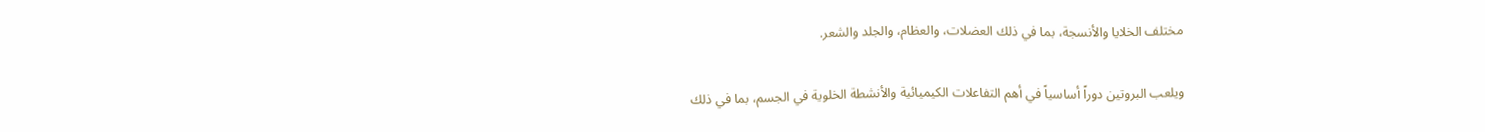مختلف الخلايا والأنسجة، بما في ذلك العضلات، والعظام، والجلد والشعر.

ويلعب البروتين دوراً أساسياً في أهم التفاعلات الكيميائية والأنشطة الخلوية في الجسم، بما في ذلك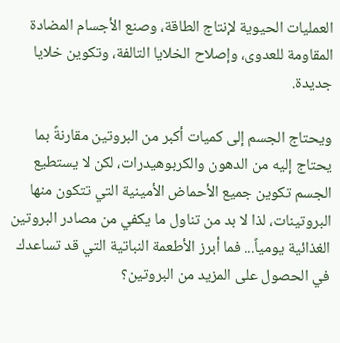العمليات الحيوية لإنتاج الطاقة، وصنع الأجسام المضادة المقاومة للعدوى، وإصلاح الخلايا التالفة، وتكوين خلايا جديدة.

ويحتاج الجسم إلى كميات أكبر من البروتين مقارنةً بما يحتاج إليه من الدهون والكربوهيدرات، لكن لا يستطيع الجسم تكوين جميع الأحماض الأمينية التي تتكون منها البروتينات، لذا لا بد من تناول ما يكفي من مصادر البروتين الغذائية يومياً... فما أبرز الأطعمة النباتية التي قد تساعدك في الحصول على المزيد من البروتين؟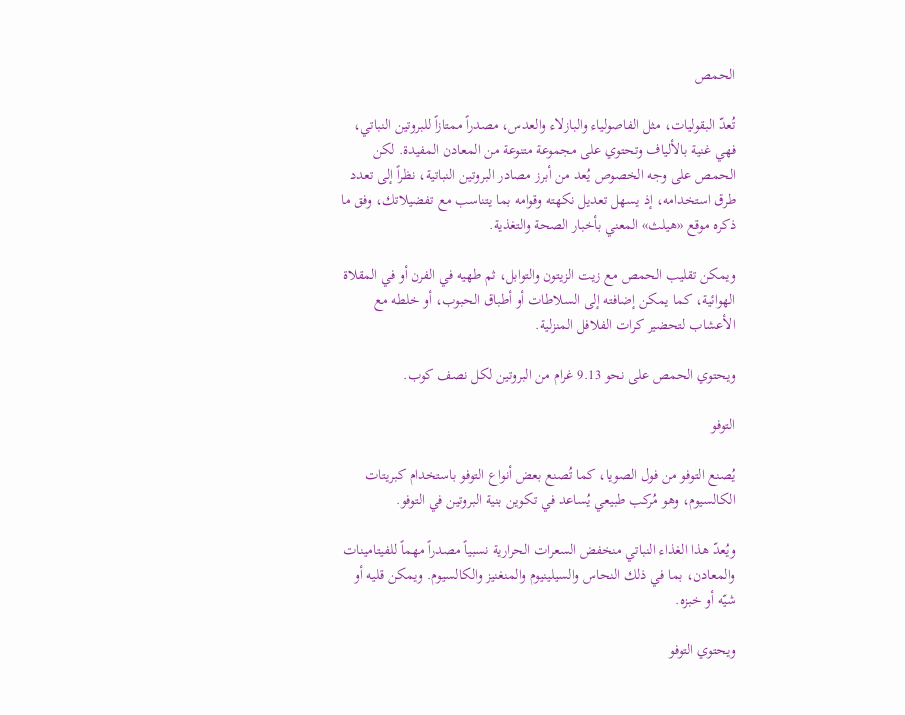الحمص

تُعدّ البقوليات، مثل الفاصولياء والبازلاء والعدس، مصدراً ممتازاً للبروتين النباتي، فهي غنية بالألياف وتحتوي على مجموعة متنوعة من المعادن المفيدة. لكن الحمص على وجه الخصوص يُعد من أبرز مصادر البروتين النباتية، نظراً إلى تعدد طرق استخدامه، إذ يسهل تعديل نكهته وقوامه بما يتناسب مع تفضيلاتك، وفق ما ذكره موقع «هيلث» المعني بأخبار الصحة والتغذية.

ويمكن تقليب الحمص مع زيت الزيتون والتوابل، ثم طهيه في الفرن أو في المقلاة الهوائية، كما يمكن إضافته إلى السلاطات أو أطباق الحبوب، أو خلطه مع الأعشاب لتحضير كرات الفلافل المنزلية.

ويحتوي الحمص على نحو 9.13 غرام من البروتين لكل نصف كوب.

التوفو

يُصنع التوفو من فول الصويا، كما تُصنع بعض أنواع التوفو باستخدام كبريتات الكالسيوم، وهو مُركب طبيعي يُساعد في تكوين بنية البروتين في التوفو.

ويُعدّ هذا الغذاء النباتي منخفض السعرات الحرارية نسبياً مصدراً مهماً للفيتامينات والمعادن، بما في ذلك النحاس والسيلينيوم والمنغنيز والكالسيوم. ويمكن قليه أو شيّه أو خبزه.

ويحتوي التوفو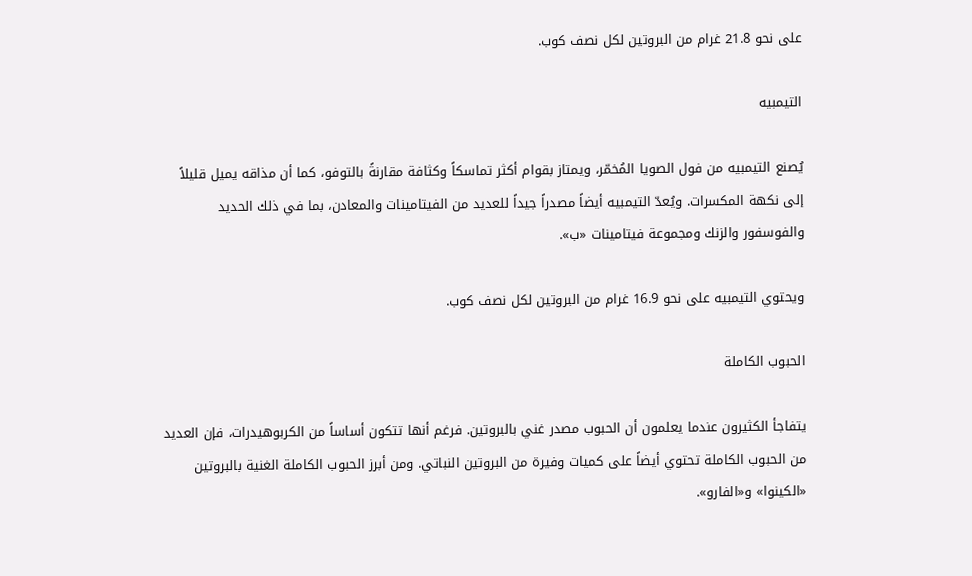على نحو 21.8 غرام من البروتين لكل نصف كوب.

التيمبيه

يُصنع التيمبيه من فول الصويا المُخمّر، ويمتاز بقوام أكثر تماسكاً وكثافة مقارنةً بالتوفو، كما أن مذاقه يميل قليلاً إلى نكهة المكسرات. ويُعدّ التيمبيه أيضاً مصدراً جيداً للعديد من الفيتامينات والمعادن، بما في ذلك الحديد والفوسفور والزنك ومجموعة فيتامينات «ب».

ويحتوي التيمبيه على نحو 16.9 غرام من البروتين لكل نصف كوب.

الحبوب الكاملة

يتفاجأ الكثيرون عندما يعلمون أن الحبوب مصدر غني بالبروتين. فرغم أنها تتكون أساساً من الكربوهيدرات، فإن العديد من الحبوب الكاملة تحتوي أيضاً على كميات وفيرة من البروتين النباتي. ومن أبرز الحبوب الكاملة الغنية بالبروتين «الكينوا» و«الفارو».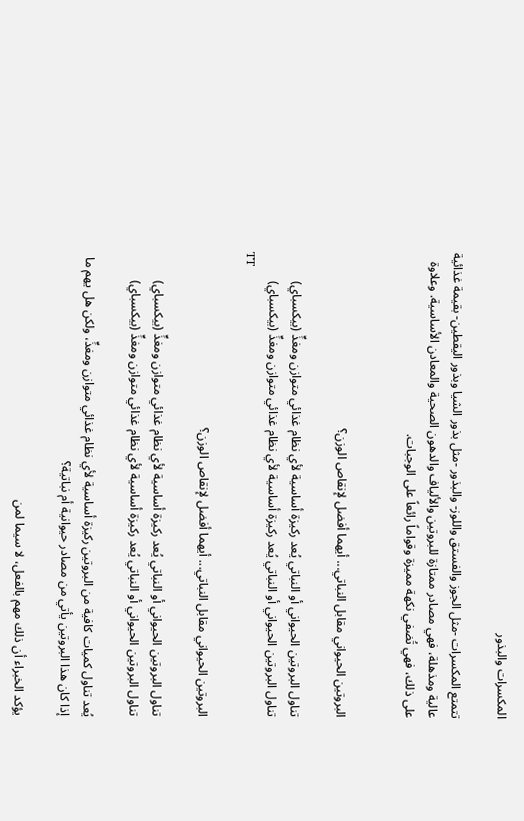المكسرات والبذور

تتمتع المكسرات -مثل الجوز والفستق واللوز- والبذور -مثل بذور الشيا وبذور اليقطين- بقيمة غذائية عالية ومذهلة، فهي مصادر ممتازة للبروتين والألياف والدهون الصحية والمعادن الأساسية. وعلاوة على ذلك، فهي تُضفي نكهة مميزة وقواماً رائعاً على الوجبات.


البروتين الحيواني مقابل النباتي... أيهما أفضل لإنقاص الوزن؟

تناول البروتين الحيواني أو النباتي يُعد ركيزة أساسية لأي نظام غذائي متوازن ومغذٍّ (بيكسباي)
تناول البروتين الحيواني أو النباتي يُعد ركيزة أساسية لأي نظام غذائي متوازن ومغذٍّ (بيكسباي)
TT

البروتين الحيواني مقابل النباتي... أيهما أفضل لإنقاص الوزن؟

تناول البروتين الحيواني أو النباتي يُعد ركيزة أساسية لأي نظام غذائي متوازن ومغذٍّ (بيكسباي)
تناول البروتين الحيواني أو النباتي يُعد ركيزة أساسية لأي نظام غذائي متوازن ومغذٍّ (بيكسباي)

يُعد تناول كميات كافية من البروتين ركيزة أساسية لأي نظام غذائي متوازن ومغذٍّ، ولكن هل يهم ما إذا كان هذا البروتين يأتي من مصادر حيوانية أم نباتية؟

يؤكد الخبراء أن ذلك مهم بالفعل، لا سيما لمن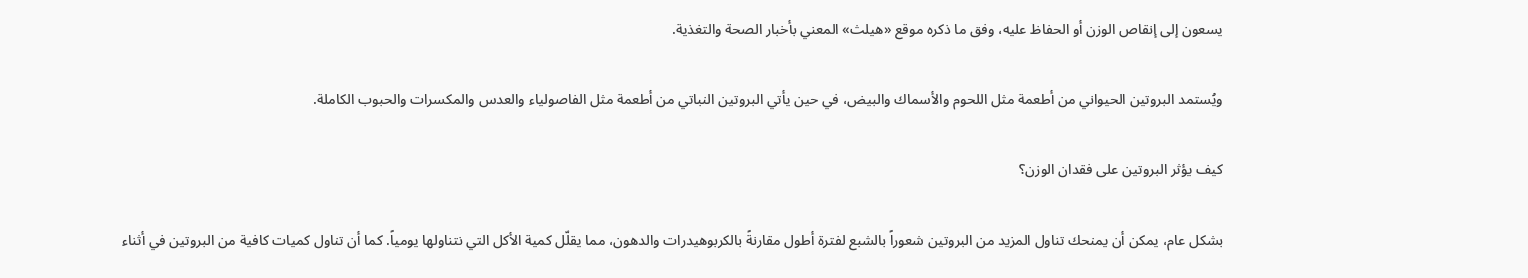يسعون إلى إنقاص الوزن أو الحفاظ عليه، وفق ما ذكره موقع «هيلث» المعني بأخبار الصحة والتغذية.

ويُستمد البروتين الحيواني من أطعمة مثل اللحوم والأسماك والبيض، في حين يأتي البروتين النباتي من أطعمة مثل الفاصولياء والعدس والمكسرات والحبوب الكاملة.

كيف يؤثر البروتين على فقدان الوزن؟

بشكل عام، يمكن أن يمنحك تناول المزيد من البروتين شعوراً بالشبع لفترة أطول مقارنةً بالكربوهيدرات والدهون، مما يقلّل كمية الأكل التي نتناولها يومياً. كما أن تناول كميات كافية من البروتين في أثناء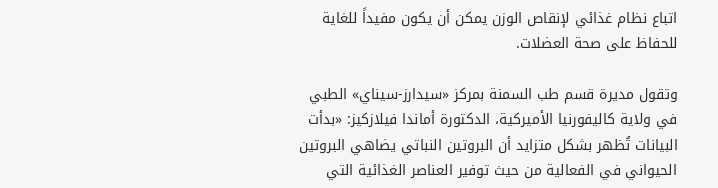اتباع نظام غذائي لإنقاص الوزن يمكن أن يكون مفيداً للغاية للحفاظ على صحة العضلات.

وتقول مديرة قسم طب السمنة بمركز «سيدارز-سيناي» الطبي في ولاية كاليفورنيا الأميركية، الدكتورة أماندا فيلازكيز: «بدأت البيانات تُظهر بشكل متزايد أن البروتين النباتي يضاهي البروتين الحيواني في الفعالية من حيث توفير العناصر الغذائية التي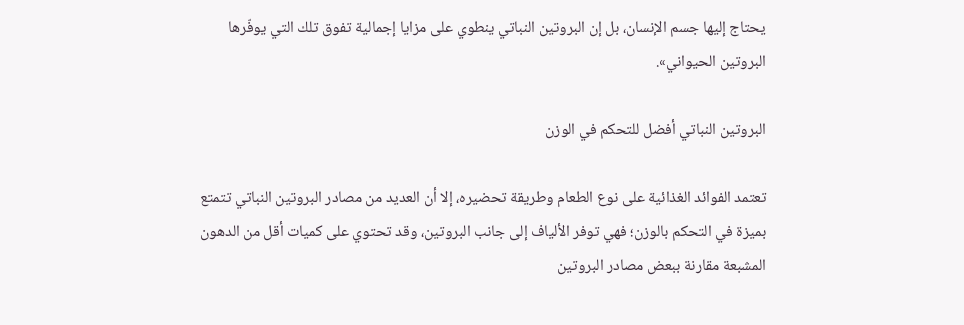يحتاج إليها جسم الإنسان، بل إن البروتين النباتي ينطوي على مزايا إجمالية تفوق تلك التي يوفّرها البروتين الحيواني».

البروتين النباتي أفضل للتحكم في الوزن

تعتمد الفوائد الغذائية على نوع الطعام وطريقة تحضيره، إلا أن العديد من مصادر البروتين النباتي تتمتع بميزة في التحكم بالوزن؛ فهي توفر الألياف إلى جانب البروتين، وقد تحتوي على كميات أقل من الدهون المشبعة مقارنة ببعض مصادر البروتين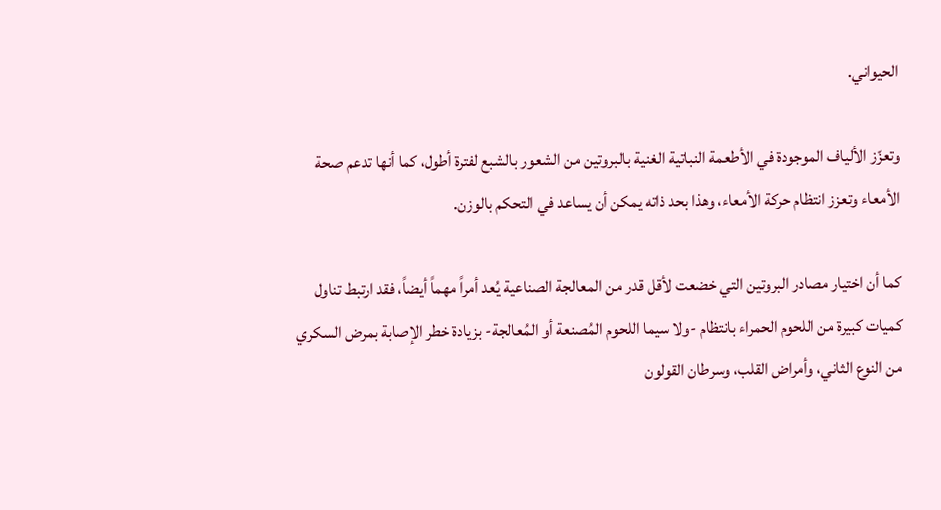الحيواني.

وتعزّز الألياف الموجودة في الأطعمة النباتية الغنية بالبروتين من الشعور بالشبع لفترة أطول، كما أنها تدعم صحة الأمعاء وتعزز انتظام حركة الأمعاء، وهذا بحد ذاته يمكن أن يساعد في التحكم بالوزن.

كما أن اختيار مصادر البروتين التي خضعت لأقل قدر من المعالجة الصناعية يُعد أمراً مهماً أيضاً، فقد ارتبط تناول كميات كبيرة من اللحوم الحمراء بانتظام -ولا سيما اللحوم المُصنعة أو المُعالجة- بزيادة خطر الإصابة بمرض السكري من النوع الثاني، وأمراض القلب، وسرطان القولون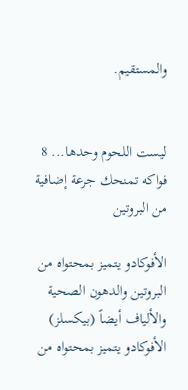والمستقيم.


ليست اللحوم وحدها... 8 فواكه تمنحك جرعة إضافية من البروتين

الأفوكادو يتميز بمحتواه من البروتين والدهون الصحية والألياف أيضاً (بيكسلز)
الأفوكادو يتميز بمحتواه من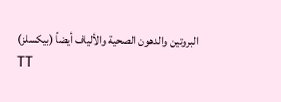البروتين والدهون الصحية والألياف أيضاً (بيكسلز)
TT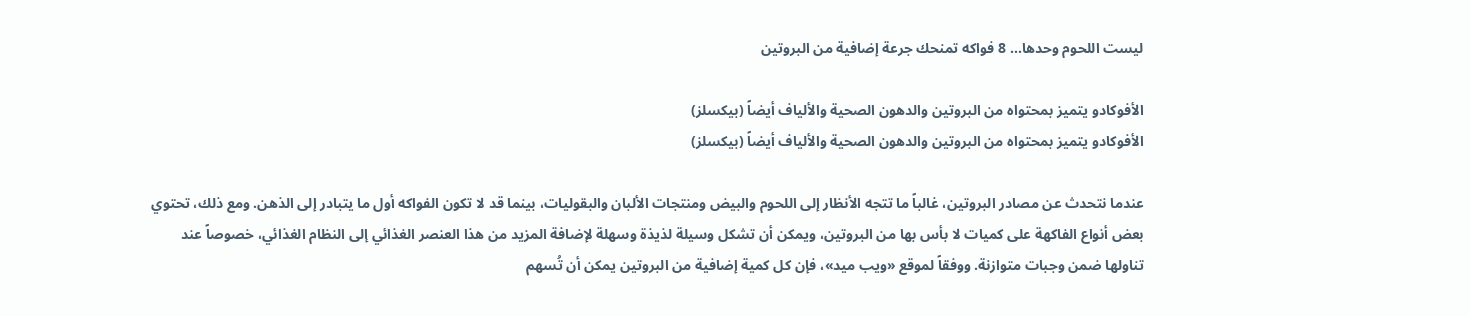ليست اللحوم وحدها... 8 فواكه تمنحك جرعة إضافية من البروتين

الأفوكادو يتميز بمحتواه من البروتين والدهون الصحية والألياف أيضاً (بيكسلز)
الأفوكادو يتميز بمحتواه من البروتين والدهون الصحية والألياف أيضاً (بيكسلز)

عندما نتحدث عن مصادر البروتين، غالباً ما تتجه الأنظار إلى اللحوم والبيض ومنتجات الألبان والبقوليات، بينما قد لا تكون الفواكه أول ما يتبادر إلى الذهن. ومع ذلك، تحتوي بعض أنواع الفاكهة على كميات لا بأس بها من البروتين، ويمكن أن تشكل وسيلة لذيذة وسهلة لإضافة المزيد من هذا العنصر الغذائي إلى النظام الغذائي، خصوصاً عند تناولها ضمن وجبات متوازنة. ووفقاً لموقع «ويب ميد»، فإن كل كمية إضافية من البروتين يمكن أن تُسهم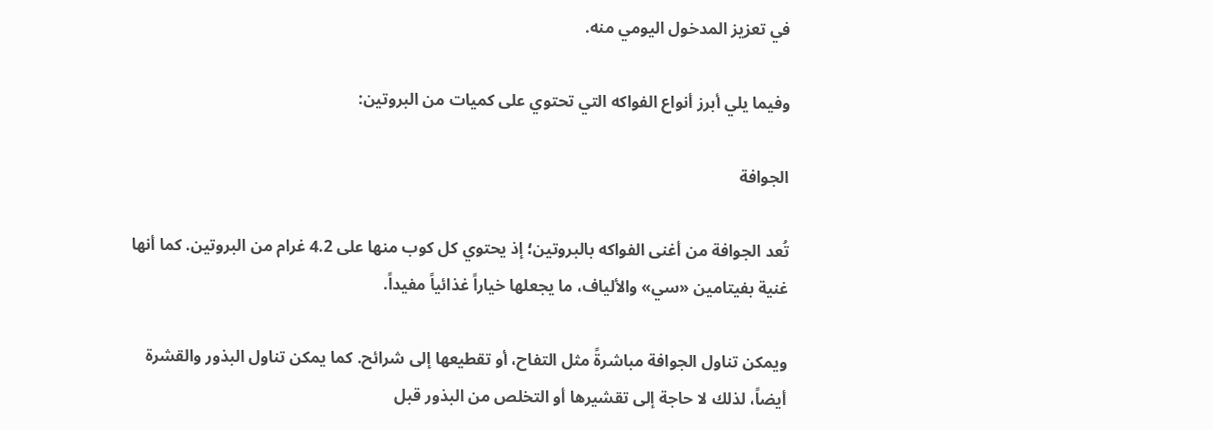في تعزيز المدخول اليومي منه.

وفيما يلي أبرز أنواع الفواكه التي تحتوي على كميات من البروتين:

الجوافة

تُعد الجوافة من أغنى الفواكه بالبروتين؛ إذ يحتوي كل كوب منها على 4.2 غرام من البروتين. كما أنها غنية بفيتامين «سي» والألياف، ما يجعلها خياراً غذائياً مفيداً.

ويمكن تناول الجوافة مباشرةً مثل التفاح، أو تقطيعها إلى شرائح. كما يمكن تناول البذور والقشرة أيضاً، لذلك لا حاجة إلى تقشيرها أو التخلص من البذور قبل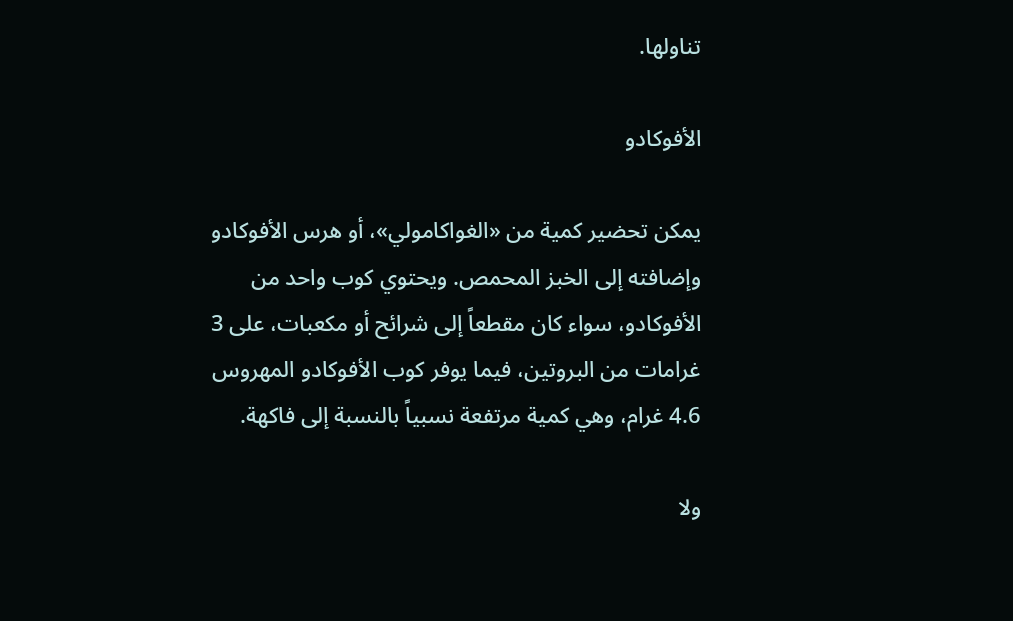تناولها.

الأفوكادو

يمكن تحضير كمية من «الغواكامولي»، أو هرس الأفوكادو وإضافته إلى الخبز المحمص. ويحتوي كوب واحد من الأفوكادو، سواء كان مقطعاً إلى شرائح أو مكعبات، على 3 غرامات من البروتين، فيما يوفر كوب الأفوكادو المهروس 4.6 غرام، وهي كمية مرتفعة نسبياً بالنسبة إلى فاكهة.

ولا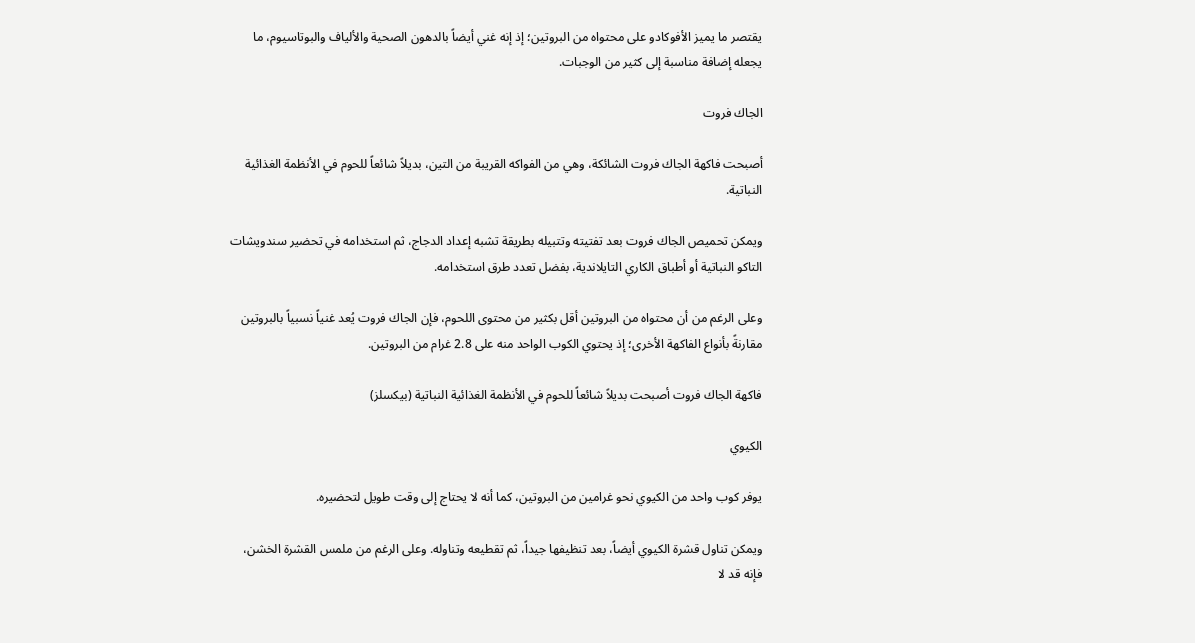يقتصر ما يميز الأفوكادو على محتواه من البروتين؛ إذ إنه غني أيضاً بالدهون الصحية والألياف والبوتاسيوم، ما يجعله إضافة مناسبة إلى كثير من الوجبات.

الجاك فروت

أصبحت فاكهة الجاك فروت الشائكة، وهي من الفواكه القريبة من التين، بديلاً شائعاً للحوم في الأنظمة الغذائية النباتية.

ويمكن تحميص الجاك فروت بعد تفتيته وتتبيله بطريقة تشبه إعداد الدجاج، ثم استخدامه في تحضير سندويشات التاكو النباتية أو أطباق الكاري التايلاندية، بفضل تعدد طرق استخدامه.

وعلى الرغم من أن محتواه من البروتين أقل بكثير من محتوى اللحوم، فإن الجاك فروت يُعد غنياً نسبياً بالبروتين مقارنةً بأنواع الفاكهة الأخرى؛ إذ يحتوي الكوب الواحد منه على 2.8 غرام من البروتين.

فاكهة الجاك فروت أصبحت بديلاً شائعاً للحوم في الأنظمة الغذائية النباتية (بيكسلز)

الكيوي

يوفر كوب واحد من الكيوي نحو غرامين من البروتين، كما أنه لا يحتاج إلى وقت طويل لتحضيره.

ويمكن تناول قشرة الكيوي أيضاً، بعد تنظيفها جيداً، ثم تقطيعه وتناوله. وعلى الرغم من ملمس القشرة الخشن، فإنه قد لا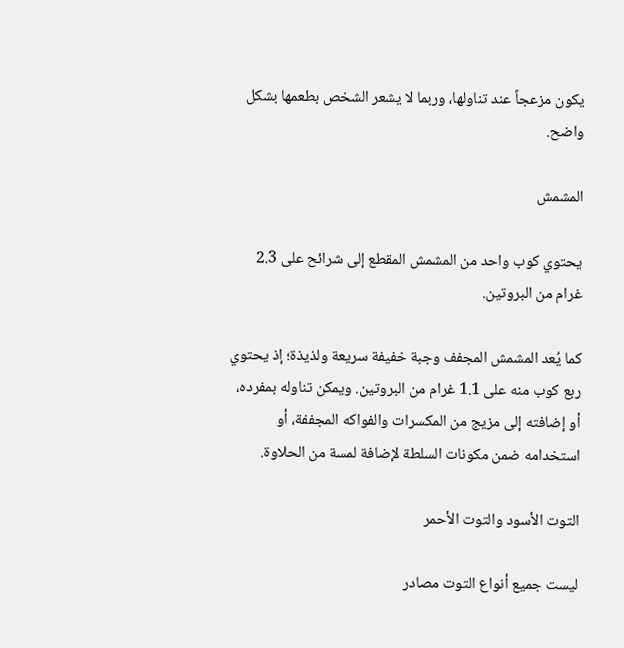يكون مزعجاً عند تناولها، وربما لا يشعر الشخص بطعمها بشكل واضح.

المشمش

يحتوي كوب واحد من المشمش المقطع إلى شرائح على 2.3 غرام من البروتين.

كما يُعد المشمش المجفف وجبة خفيفة سريعة ولذيذة؛ إذ يحتوي ربع كوب منه على 1.1 غرام من البروتين. ويمكن تناوله بمفرده، أو إضافته إلى مزيج من المكسرات والفواكه المجففة، أو استخدامه ضمن مكونات السلطة لإضافة لمسة من الحلاوة.

التوت الأسود والتوت الأحمر

ليست جميع أنواع التوت مصادر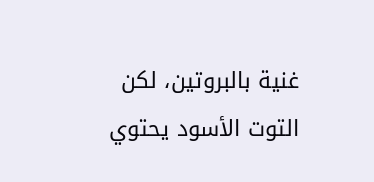غنية بالبروتين، لكن التوت الأسود يحتوي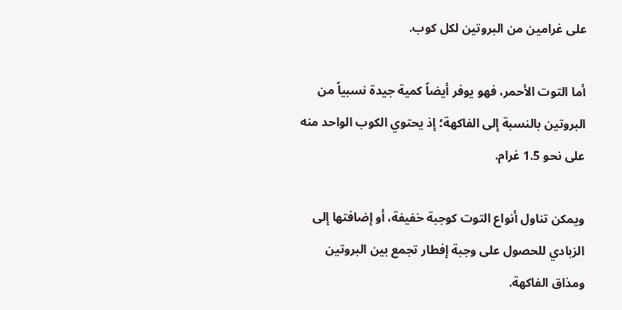على غرامين من البروتين لكل كوب.

أما التوت الأحمر، فهو يوفر أيضاً كمية جيدة نسبياً من البروتين بالنسبة إلى الفاكهة؛ إذ يحتوي الكوب الواحد منه على نحو 1.5 غرام.

ويمكن تناول أنواع التوت كوجبة خفيفة، أو إضافتها إلى الزبادي للحصول على وجبة إفطار تجمع بين البروتين ومذاق الفاكهة.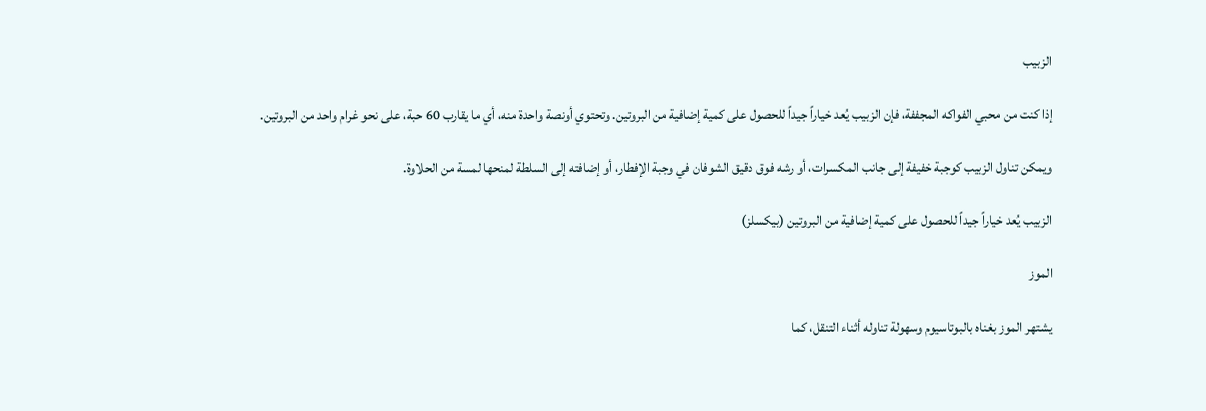الزبيب

إذا كنت من محبي الفواكه المجففة، فإن الزبيب يُعد خياراً جيداً للحصول على كمية إضافية من البروتين. وتحتوي أونصة واحدة منه، أي ما يقارب 60 حبة، على نحو غرام واحد من البروتين.

ويمكن تناول الزبيب كوجبة خفيفة إلى جانب المكسرات، أو رشه فوق دقيق الشوفان في وجبة الإفطار، أو إضافته إلى السلطة لمنحها لمسة من الحلاوة.

الزبيب يُعد خياراً جيداً للحصول على كمية إضافية من البروتين (بيكسلز)

الموز

يشتهر الموز بغناه بالبوتاسيوم وسهولة تناوله أثناء التنقل، كما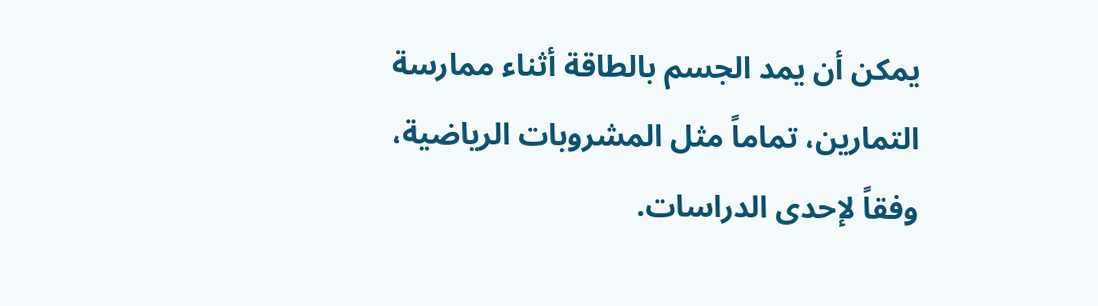يمكن أن يمد الجسم بالطاقة أثناء ممارسة التمارين، تماماً مثل المشروبات الرياضية، وفقاً لإحدى الدراسات.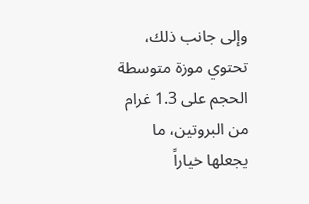وإلى جانب ذلك، تحتوي موزة متوسطة الحجم على 1.3 غرام من البروتين، ما يجعلها خياراً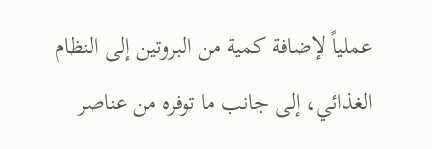عملياً لإضافة كمية من البروتين إلى النظام الغذائي، إلى جانب ما توفره من عناصر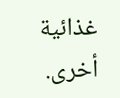غذائية أخرى.